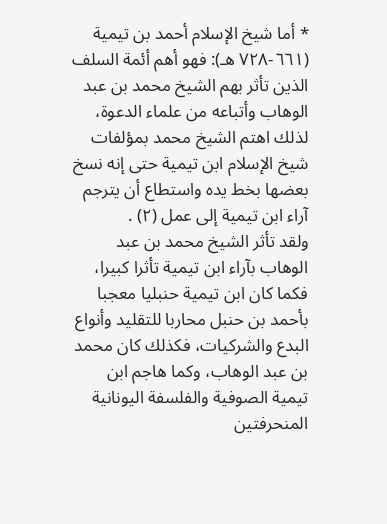* أما شيخ الإسلام أحمد بن تيمية (٦٦١-٧٢٨ هـ): فهو أهم أئمة السلف الذين تأثر بهم الشيخ محمد بن عبد الوهاب وأتباعه من علماء الدعوة، لذلك اهتم الشيخ محمد بمؤلفات شيخ الإسلام ابن تيمية حتى إنه نسخ بعضها بخط يده واستطاع أن يترجم آراء ابن تيمية إلى عمل (٢) .
ولقد تأثر الشيخ محمد بن عبد الوهاب بآراء ابن تيمية تأثرا كبيرا، فكما كان ابن تيمية حنبليا معجبا بأحمد بن حنبل محاربا للتقليد وأنواع البدع والشركيات، فكذلك كان محمد بن عبد الوهاب، وكما هاجم ابن تيمية الصوفية والفلسفة اليونانية المنحرفتين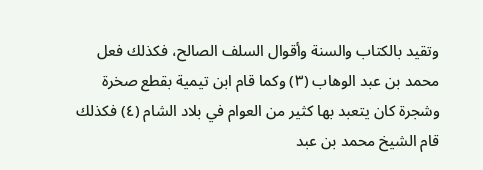وتقيد بالكتاب والسنة وأقوال السلف الصالح، فكذلك فعل محمد بن عبد الوهاب (٣) وكما قام ابن تيمية بقطع صخرة وشجرة كان يتعبد بها كثير من العوام في بلاد الشام (٤) فكذلك قام الشيخ محمد بن عبد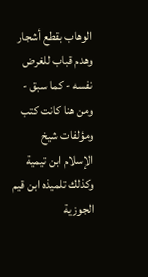الوهاب بقطع أشجار وهدم قباب للغرض نفسه - كما سبق - ومن هنا كانت كتب ومؤلفات شيخ الإسلام ابن تيمية وكذلك تلميذه ابن قيم الجوزية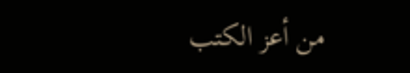من أعز الكتب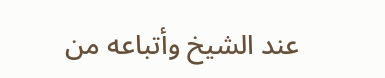عند الشيخ وأتباعه من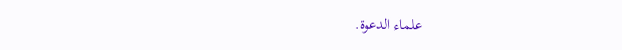علماء الدعوة.